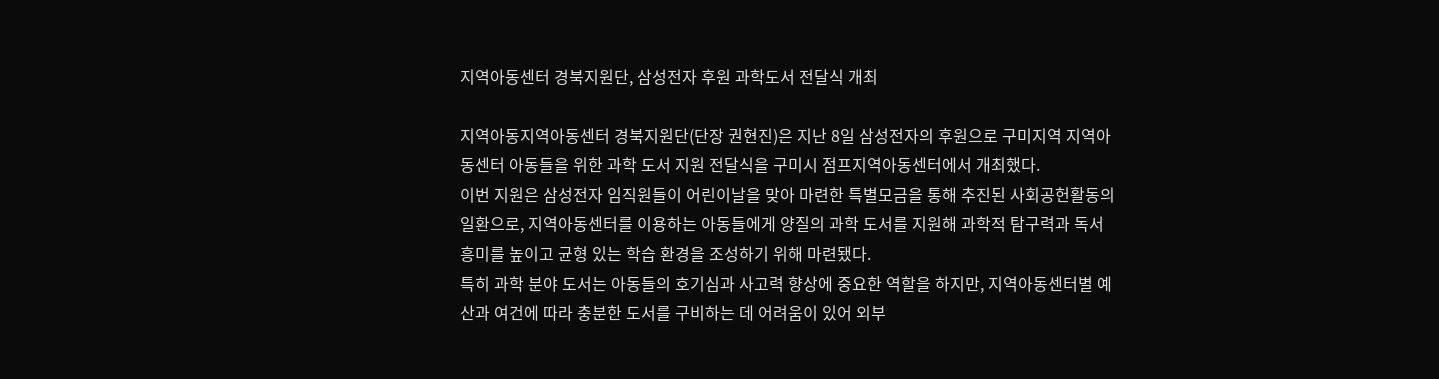지역아동센터 경북지원단, 삼성전자 후원 과학도서 전달식 개최

지역아동지역아동센터 경북지원단(단장 권현진)은 지난 8일 삼성전자의 후원으로 구미지역 지역아동센터 아동들을 위한 과학 도서 지원 전달식을 구미시 점프지역아동센터에서 개최했다.
이번 지원은 삼성전자 임직원들이 어린이날을 맞아 마련한 특별모금을 통해 추진된 사회공헌활동의 일환으로, 지역아동센터를 이용하는 아동들에게 양질의 과학 도서를 지원해 과학적 탐구력과 독서 흥미를 높이고 균형 있는 학습 환경을 조성하기 위해 마련됐다.
특히 과학 분야 도서는 아동들의 호기심과 사고력 향상에 중요한 역할을 하지만, 지역아동센터별 예산과 여건에 따라 충분한 도서를 구비하는 데 어려움이 있어 외부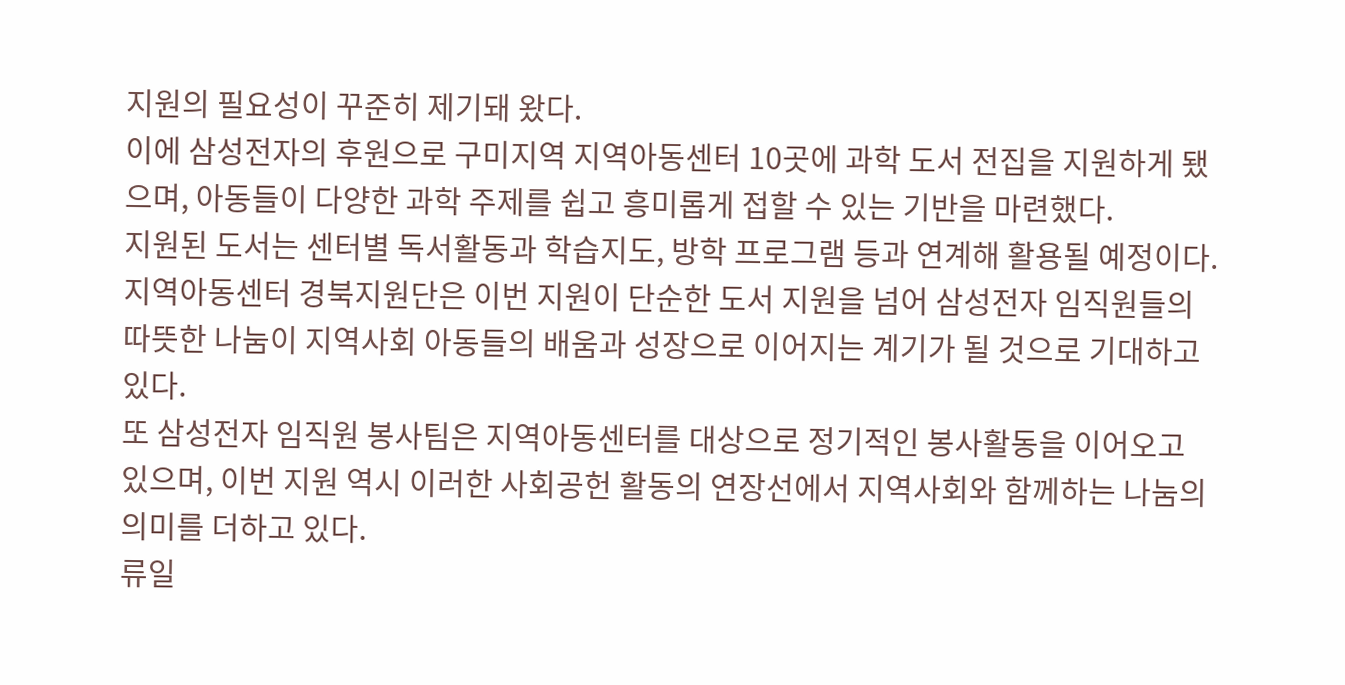지원의 필요성이 꾸준히 제기돼 왔다.
이에 삼성전자의 후원으로 구미지역 지역아동센터 10곳에 과학 도서 전집을 지원하게 됐으며, 아동들이 다양한 과학 주제를 쉽고 흥미롭게 접할 수 있는 기반을 마련했다.
지원된 도서는 센터별 독서활동과 학습지도, 방학 프로그램 등과 연계해 활용될 예정이다.
지역아동센터 경북지원단은 이번 지원이 단순한 도서 지원을 넘어 삼성전자 임직원들의 따뜻한 나눔이 지역사회 아동들의 배움과 성장으로 이어지는 계기가 될 것으로 기대하고 있다.
또 삼성전자 임직원 봉사팀은 지역아동센터를 대상으로 정기적인 봉사활동을 이어오고 있으며, 이번 지원 역시 이러한 사회공헌 활동의 연장선에서 지역사회와 함께하는 나눔의 의미를 더하고 있다.
류일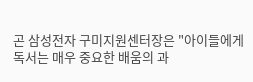곤 삼성전자 구미지원센터장은 "아이들에게 독서는 매우 중요한 배움의 과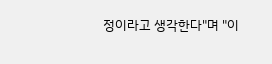정이라고 생각한다"며 "이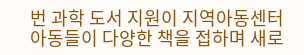번 과학 도서 지원이 지역아동센터 아동들이 다양한 책을 접하며 새로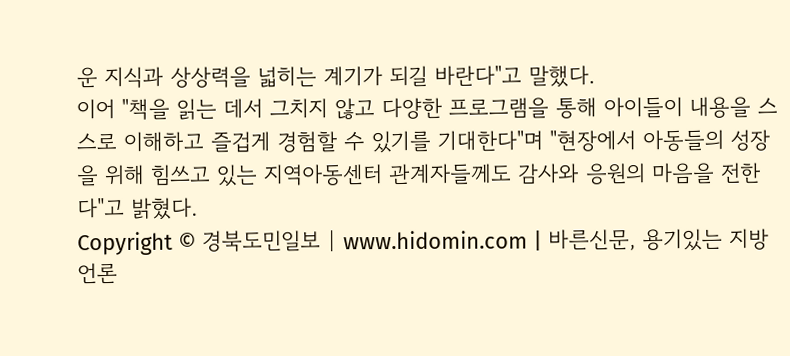운 지식과 상상력을 넓히는 계기가 되길 바란다"고 말했다.
이어 "책을 읽는 데서 그치지 않고 다양한 프로그램을 통해 아이들이 내용을 스스로 이해하고 즐겁게 경험할 수 있기를 기대한다"며 "현장에서 아동들의 성장을 위해 힘쓰고 있는 지역아동센터 관계자들께도 감사와 응원의 마음을 전한다"고 밝혔다.
Copyright © 경북도민일보 | www.hidomin.com | 바른신문, 용기있는 지방언론